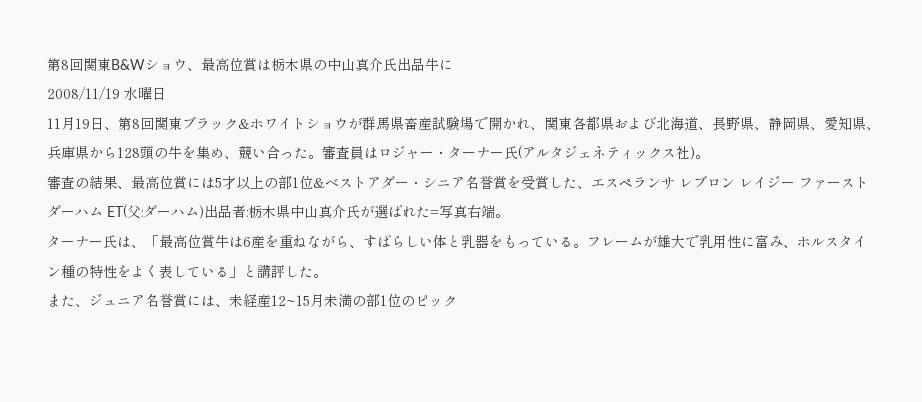第8回関東B&Wショウ、最高位賞は栃木県の中山真介氏出品牛に
2008/11/19 水曜日
11月19日、第8回関東ブラック&ホワイトショウが群馬県畜産試験場で開かれ、関東各都県および北海道、長野県、静岡県、愛知県、兵庫県から128頭の牛を集め、競い合った。審査員はロジャー・ターナー氏(アルタジェネティックス社)。
審査の結果、最高位賞には5才以上の部1位&ベストアダー・シニア名誉賞を受賞した、エスペランサ レブロン レイジー ファースト ダーハム ET(父:ダーハム)出品者:栃木県中山真介氏が選ばれた=写真右端。
ターナー氏は、「最高位賞牛は6産を重ねながら、すばらしい体と乳器をもっている。フレームが雄大で乳用性に富み、ホルスタイン種の特性をよく表している」と講評した。
また、ジュニア名誉賞には、未経産12~15月未満の部1位のピック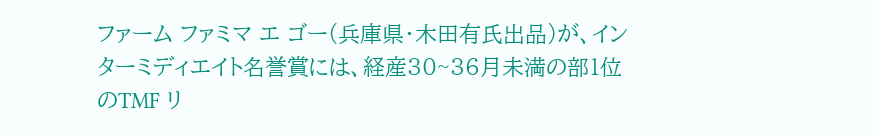ファーム ファミマ エ ゴー(兵庫県・木田有氏出品)が、インターミディエイト名誉賞には、経産30~36月未満の部1位のTMF リ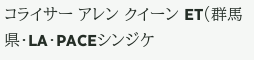コライサー アレン クイーン ET(群馬県・LA・PACEシンジケ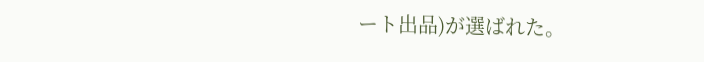ート出品)が選ばれた。